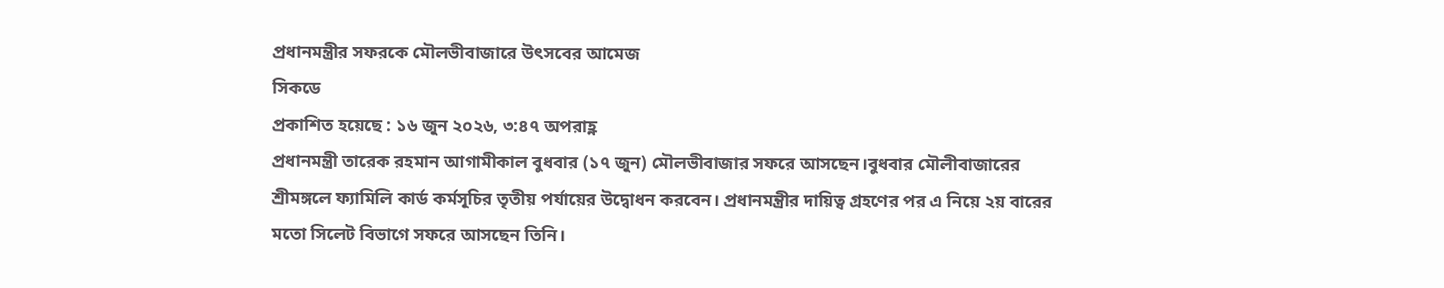প্রধানমন্ত্রীর সফরকে মৌলভীবাজারে উৎসবের আমেজ
সিকডে
প্রকাশিত হয়েছে : ১৬ জুন ২০২৬, ৩:৪৭ অপরাহ্ণ
প্রধানমন্ত্রী তারেক রহমান আগামীকাল বুধবার (১৭ জুন) মৌলভীবাজার সফরে আসছেন।বুধবার মৌলীবাজারের শ্রীমঙ্গলে ফ্যামিলি কার্ড কর্মসূচির তৃতীয় পর্যায়ের উদ্বোধন করবেন। প্রধানমন্ত্রীর দায়িত্ব গ্রহণের পর এ নিয়ে ২য় বারের মতো সিলেট বিভাগে সফরে আসছেন তিনি।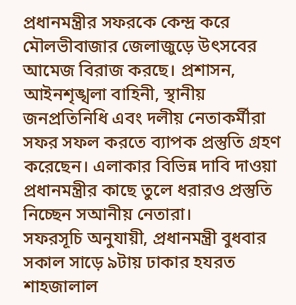প্রধানমন্ত্রীর সফরকে কেন্দ্র করে মৌলভীবাজার জেলাজুড়ে উৎসবের আমেজ বিরাজ করছে। প্রশাসন, আইনশৃঙ্খলা বাহিনী, স্থানীয় জনপ্রতিনিধি এবং দলীয় নেতাকর্মীরা সফর সফল করতে ব্যাপক প্রস্তুতি গ্রহণ করেছেন। এলাকার বিভিন্ন দাবি দাওয়া প্রধানমন্ত্রীর কাছে তুলে ধরারও প্রস্তুতি নিচ্ছেন সআনীয় নেতারা।
সফরসূচি অনুযায়ী, প্রধানমন্ত্রী বুধবার সকাল সাড়ে ৯টায় ঢাকার হযরত শাহজালাল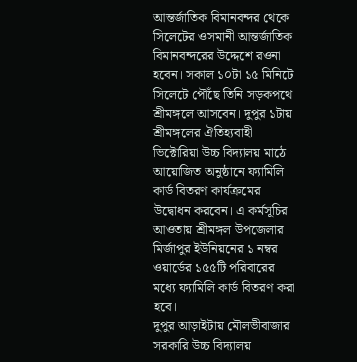আন্তর্জাতিক বিমানবন্দর থেকে সিলেটের ওসমানী আন্তর্জাতিক বিমানবন্দরের উদ্দেশে রওনা হবেন। সকাল ১০টা ১৫ মিনিটে সিলেটে পৌঁছে তিনি সড়কপথে শ্রীমঙ্গলে আসবেন। দুপুর ১টায় শ্রীমঙ্গলের ঐতিহ্যবাহী ভিক্টোরিয়া উচ্চ বিদ্যালয় মাঠে আয়োজিত অনুষ্ঠানে ফ্যামিলি কার্ড বিতরণ কার্যক্রমের উদ্বোধন করবেন। এ কর্মসূচির আওতায় শ্রীমঙ্গল উপজেলার মির্জাপুর ইউনিয়নের ১ নম্বর ওয়ার্ডের ১৫৫টি পরিবারের মধ্যে ফ্যামিলি কার্ড বিতরণ করা হবে।
দুপুর আড়াইটায় মৌলভীবাজার সরকারি উচ্চ বিদ্যালয়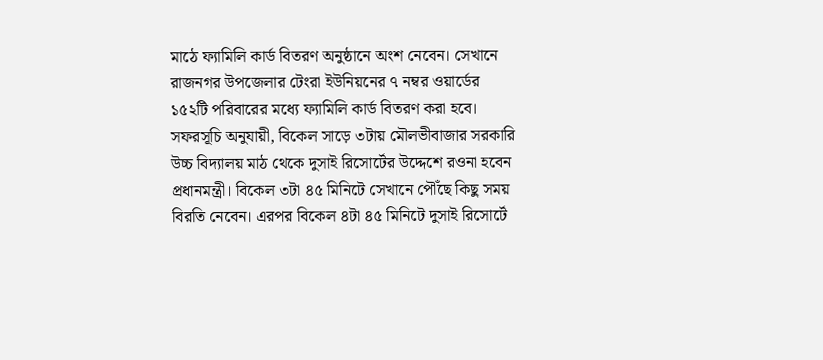মাঠে ফ্যামিলি কার্ড বিতরণ অনুষ্ঠানে অংশ নেবেন। সেখানে রাজনগর উপজেলার টেংরা ইউনিয়নের ৭ নম্বর ওয়ার্ডের ১৫২টি পরিবারের মধ্যে ফ্যামিলি কার্ড বিতরণ করা হবে।
সফরসূচি অনুযায়ী, বিকেল সাড়ে ৩টায় মৌলভীবাজার সরকারি উচ্চ বিদ্যালয় মাঠ থেকে দুসাই রিসোর্টের উদ্দেশে রওনা হবেন প্রধানমন্ত্রী। বিকেল ৩টা ৪৫ মিনিটে সেখানে পৌঁছে কিছু সময় বিরতি নেবেন। এরপর বিকেল ৪টা ৪৫ মিনিটে দুসাই রিসোর্টে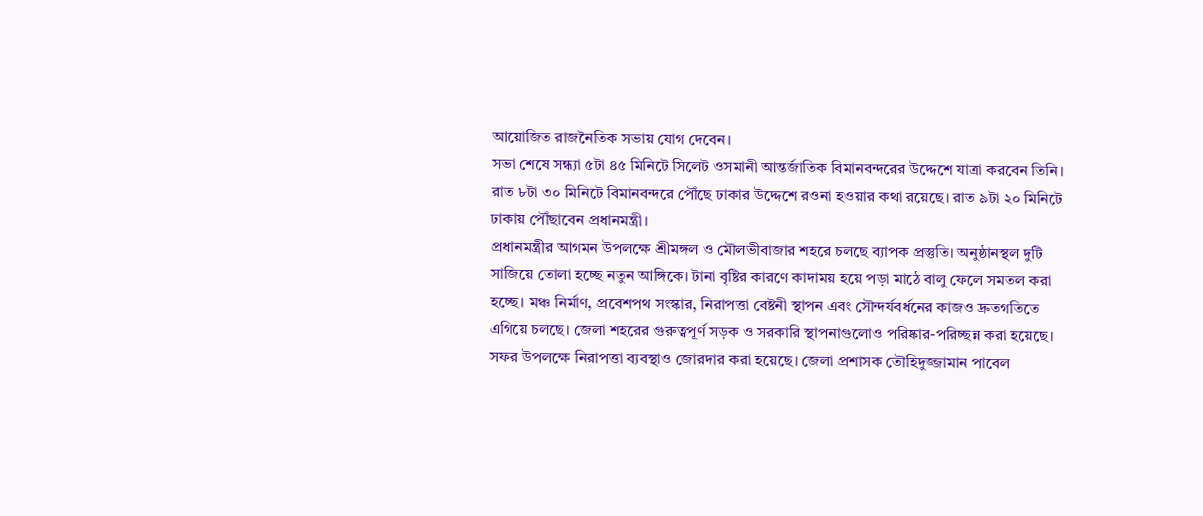আয়োজিত রাজনৈতিক সভায় যোগ দেবেন।
সভা শেষে সন্ধ্যা ৫টা ৪৫ মিনিটে সিলেট ওসমানী আন্তর্জাতিক বিমানবন্দরের উদ্দেশে যাত্রা করবেন তিনি। রাত ৮টা ৩০ মিনিটে বিমানবন্দরে পৌঁছে ঢাকার উদ্দেশে রওনা হওয়ার কথা রয়েছে। রাত ৯টা ২০ মিনিটে ঢাকায় পৌঁছাবেন প্রধানমন্ত্রী।
প্রধানমন্ত্রীর আগমন উপলক্ষে শ্রীমঙ্গল ও মৌলভীবাজার শহরে চলছে ব্যাপক প্রস্তুতি। অনুষ্ঠানস্থল দুটি সাজিয়ে তোলা হচ্ছে নতুন আঙ্গিকে। টানা বৃষ্টির কারণে কাদাময় হয়ে পড়া মাঠে বালু ফেলে সমতল করা হচ্ছে। মঞ্চ নির্মাণ, প্রবেশপথ সংস্কার, নিরাপত্তা বেষ্টনী স্থাপন এবং সৌন্দর্যবর্ধনের কাজও দ্রুতগতিতে এগিয়ে চলছে। জেলা শহরের গুরুত্বপূর্ণ সড়ক ও সরকারি স্থাপনাগুলোও পরিষ্কার-পরিচ্ছন্ন করা হয়েছে।
সফর উপলক্ষে নিরাপত্তা ব্যবস্থাও জোরদার করা হয়েছে। জেলা প্রশাসক তৌহিদুজ্জামান পাবেল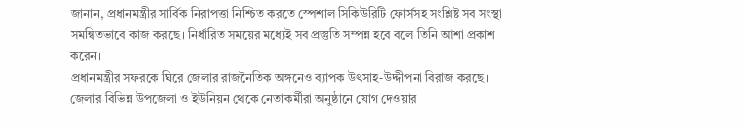জানান, প্রধানমন্ত্রীর সার্বিক নিরাপত্তা নিশ্চিত করতে স্পেশাল সিকিউরিটি ফোর্সসহ সংশ্লিষ্ট সব সংস্থা সমন্বিতভাবে কাজ করছে। নির্ধারিত সময়ের মধ্যেই সব প্রস্তুতি সম্পন্ন হবে বলে তিনি আশা প্রকাশ করেন।
প্রধানমন্ত্রীর সফরকে ঘিরে জেলার রাজনৈতিক অঙ্গনেও ব্যাপক উৎসাহ-উদ্দীপনা বিরাজ করছে। জেলার বিভিন্ন উপজেলা ও ইউনিয়ন থেকে নেতাকর্মীরা অনুষ্ঠানে যোগ দেওয়ার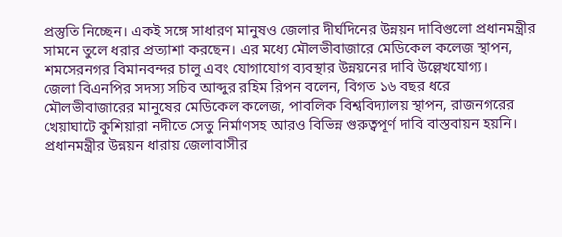প্রস্তুতি নিচ্ছেন। একই সঙ্গে সাধারণ মানুষও জেলার দীর্ঘদিনের উন্নয়ন দাবিগুলো প্রধানমন্ত্রীর সামনে তুলে ধরার প্রত্যাশা করছেন। এর মধ্যে মৌলভীবাজারে মেডিকেল কলেজ স্থাপন, শমসেরনগর বিমানবন্দর চালু এবং যোগাযোগ ব্যবস্থার উন্নয়নের দাবি উল্লেখযোগ্য।
জেলা বিএনপির সদস্য সচিব আব্দুর রহিম রিপন বলেন, বিগত ১৬ বছর ধরে মৌলভীবাজারের মানুষের মেডিকেল কলেজ, পাবলিক বিশ্ববিদ্যালয় স্থাপন, রাজনগরের খেয়াঘাটে কুশিয়ারা নদীতে সেতু নির্মাণসহ আরও বিভিন্ন গুরুত্বপূর্ণ দাবি বাস্তবায়ন হয়নি। প্রধানমন্ত্রীর উন্নয়ন ধারায় জেলাবাসীর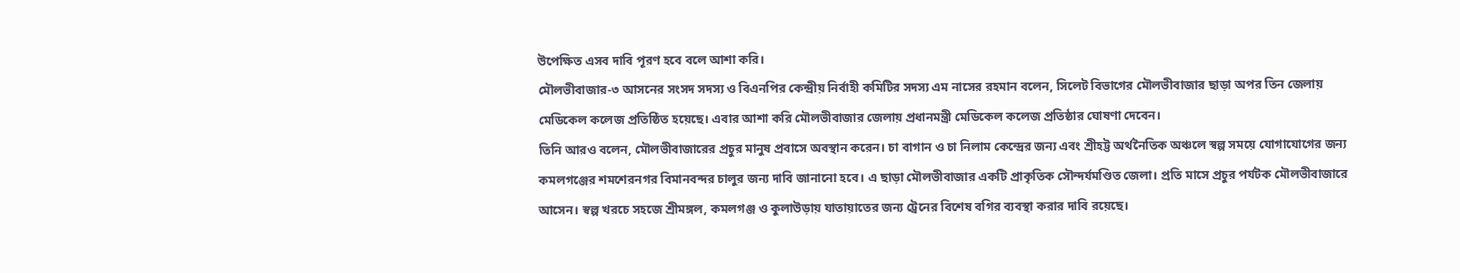উপেক্ষিত এসব দাবি পূরণ হবে বলে আশা করি।
মৌলভীবাজার-৩ আসনের সংসদ সদস্য ও বিএনপির কেন্দ্রীয় নির্বাহী কমিটির সদস্য এম নাসের রহমান বলেন, সিলেট বিভাগের মৌলভীবাজার ছাড়া অপর তিন জেলায় মেডিকেল কলেজ প্রতিষ্ঠিত হয়েছে। এবার আশা করি মৌলভীবাজার জেলায় প্রধানমন্ত্রী মেডিকেল কলেজ প্রতিষ্ঠার ঘোষণা দেবেন।
তিনি আরও বলেন, মৌলভীবাজারের প্রচুর মানুষ প্রবাসে অবস্থান করেন। চা বাগান ও চা নিলাম কেন্দ্রের জন্য এবং শ্রীহট্ট অর্থনৈতিক অঞ্চলে স্বল্প সময়ে যোগাযোগের জন্য কমলগঞ্জের শমশেরনগর বিমানবন্দর চালুর জন্য দাবি জানানো হবে। এ ছাড়া মৌলভীবাজার একটি প্রাকৃতিক সৌন্দর্যমণ্ডিত জেলা। প্রতি মাসে প্রচুর পর্যটক মৌলভীবাজারে আসেন। স্বল্প খরচে সহজে শ্রীমঙ্গল, কমলগঞ্জ ও কুলাউড়ায় যাতায়াতের জন্য ট্রেনের বিশেষ বগির ব্যবস্থা করার দাবি রয়েছে।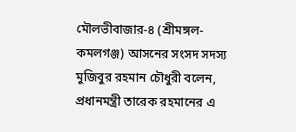মৌলভীবাজার-৪ (শ্রীমঙ্গল-কমলগঞ্জ) আসনের সংসদ সদস্য মুজিবুর রহমান চৌধুরী বলেন, প্রধানমন্ত্রী তারেক রহমানের এ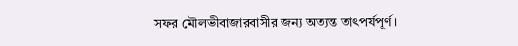সফর মৌলভীবাজারবাসীর জন্য অত্যন্ত তাৎপর্যপূর্ণ।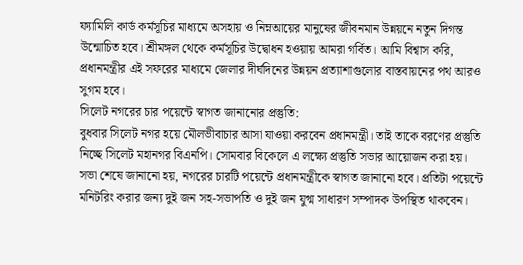ফ্যামিলি কার্ড কর্মসূচির মাধ্যমে অসহায় ও নিম্নআয়ের মানুষের জীবনমান উন্নয়নে নতুন দিগন্ত উন্মোচিত হবে। শ্রীমঙ্গল থেকে কর্মসূচির উদ্বোধন হওয়ায় আমরা গর্বিত। আমি বিশ্বাস করি, প্রধানমন্ত্রীর এই সফরের মাধ্যমে জেলার দীর্ঘদিনের উন্নয়ন প্রত্যাশাগুলোর বাস্তবায়নের পথ আরও সুগম হবে।
সিলেট নগরের চার পয়েন্টে স্বাগত জানানোর প্রস্তুতি:
বুধবার সিলেট নগর হয়ে মৌলভীবাচার আসা যাওয়া করবেন প্রধানমন্ত্রী। তাই তাকে বরণের প্রস্তুতি নিচ্ছে সিলেট মহানগর বিএনপি। সোমবার বিকেলে এ লক্ষ্যে প্রস্তুতি সভার আয়োজন করা হয়।
সভা শেষে জানানো হয়, নগরের চারটি পয়েন্টে প্রধানমন্ত্রীকে স্বাগত জানানো হবে। প্রতিটা পয়েন্টে মনিটরিং করার জন্য দুই জন সহ-সভাপতি ও দুই জন যুগ্ম সাধারণ সম্পাদক উপস্থিত থাকবেন।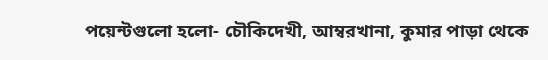পয়েন্টগুলো হলো- চৌকিদেখী, আম্বরখানা, কুমার পাড়া থেকে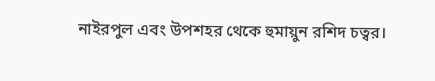নাইরপুল এবং উপশহর থেকে হুমায়ুন রশিদ চত্বর।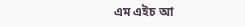এম এইচ আ